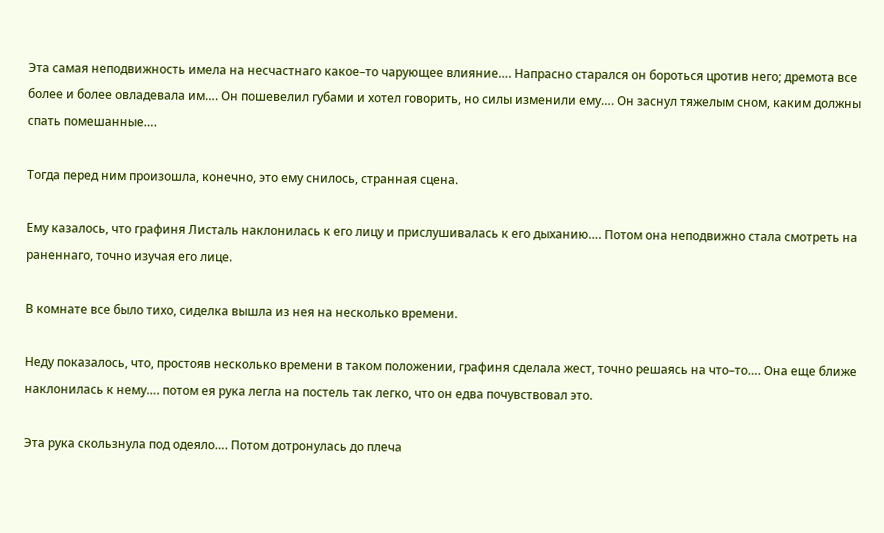Эта самая неподвижность имела на несчастнаго какое–то чарующее влияние…. Напрасно старался он бороться цротив него; дремота все более и более овладевала им…. Он пошевелил губами и хотел говорить, но силы изменили ему…. Он заснул тяжелым сном, каким должны спать помешанные….

Тогда перед ним произошла, конечно, это ему снилось, странная сцена.

Ему казалось, что графиня Листаль наклонилась к его лицу и прислушивалась к его дыханию…. Потом она неподвижно стала смотреть на раненнаго, точно изучая его лице.

В комнате все было тихо, сиделка вышла из нея на несколько времени.

Неду показалось, что, простояв несколько времени в таком положении, графиня сделала жест, точно решаясь на что–то…. Она еще ближе наклонилась к нему…. потом ея рука легла на постель так легко, что он едва почувствовал это.

Эта рука скользнула под одеяло…. Потом дотронулась до плеча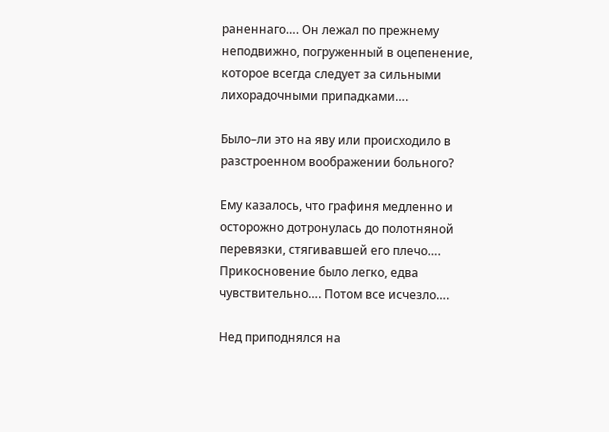раненнаго…. Он лежал по прежнему неподвижно, погруженный в оцепенение, которое всегда следует за сильными лихорадочными припадками….

Было–ли это на яву или происходило в разстроенном воображении больного?

Ему казалось, что графиня медленно и осторожно дотронулась до полотняной перевязки, стягивавшей его плечо…. Прикосновение было легко, едва чувствительно…. Потом все исчезло….

Нед приподнялся на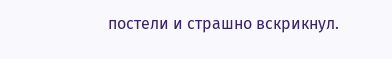постели и страшно вскрикнул.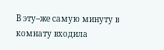В эту–же самую минуту в комнату входила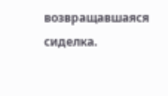возвращавшаяся сиделка.